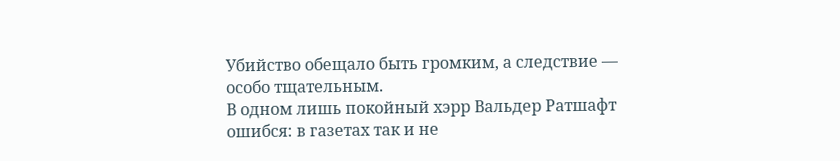Убийство обещало быть громким, а следствие — особо тщательным.
В одном лишь покойный хэрр Вальдер Ратшафт ошибся: в газетах так и не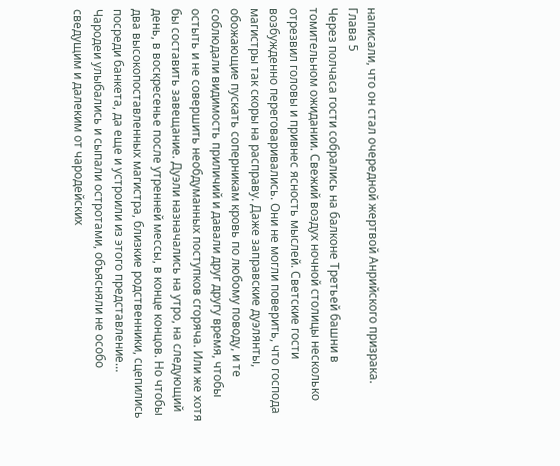написали, что он стал очередной жертвой Анрийского призрака.
Глава 5
Через полчаса гости собрались на балконе Третьей башни в томительном ожидании. Свежий воздух ночной столицы несколько отрезвил головы и привнес ясность мыслей. Светские гости возбужденно переговаривались. Они не могли поверить, что господа магистры так скоры на расправу. Даже заправские дуэлянты, обожающие пускать соперникам кровь по любому поводу, и те соблюдали видимость приличий и давали друг другу время, чтобы остыть и не совершить необдуманных поступков сгоряча. Или же хотя бы составить завещание. Дуэли назначались на утро, на следующий день, в воскресенье после утренней мессы, в конце концов. Но чтобы два высокопоставленных магистра, близкие родственники, сцепились посреди банкета, да еще и устроили из этого представление…
Чародеи улыбались и сыпали остротами, объясняли не особо сведущим и далеким от чародейских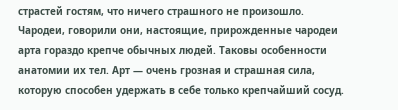страстей гостям, что ничего страшного не произошло. Чародеи, говорили они, настоящие, прирожденные чародеи арта гораздо крепче обычных людей. Таковы особенности анатомии их тел. Арт — очень грозная и страшная сила, которую способен удержать в себе только крепчайший сосуд.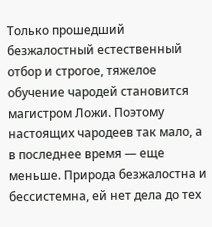Только прошедший безжалостный естественный отбор и строгое, тяжелое обучение чародей становится магистром Ложи. Поэтому настоящих чародеев так мало, а в последнее время — еще меньше. Природа безжалостна и бессистемна, ей нет дела до тех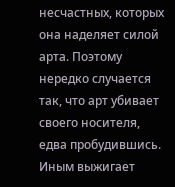несчастных, которых она наделяет силой арта. Поэтому нередко случается так, что арт убивает своего носителя, едва пробудившись. Иным выжигает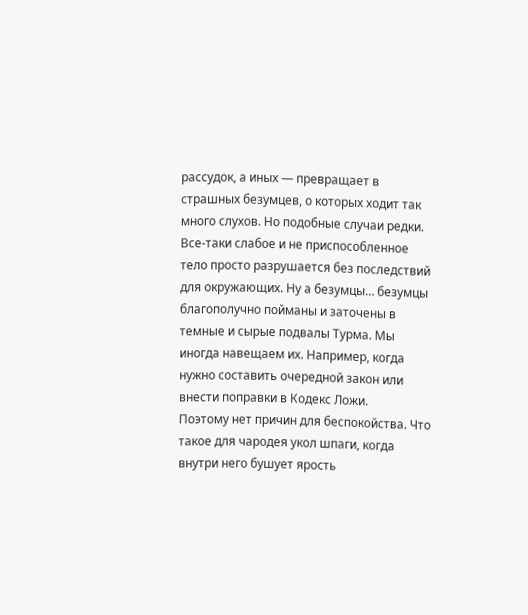рассудок, а иных — превращает в страшных безумцев, о которых ходит так много слухов. Но подобные случаи редки. Все-таки слабое и не приспособленное тело просто разрушается без последствий для окружающих. Ну а безумцы… безумцы благополучно пойманы и заточены в темные и сырые подвалы Турма. Мы иногда навещаем их. Например, когда нужно составить очередной закон или внести поправки в Кодекс Ложи.
Поэтому нет причин для беспокойства. Что такое для чародея укол шпаги, когда внутри него бушует ярость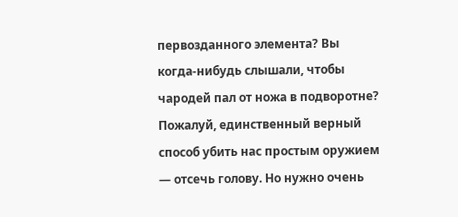первозданного элемента? Вы когда-нибудь слышали, чтобы чародей пал от ножа в подворотне? Пожалуй, единственный верный способ убить нас простым оружием — отсечь голову. Но нужно очень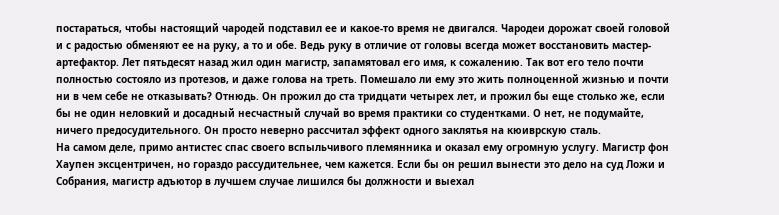постараться, чтобы настоящий чародей подставил ее и какое-то время не двигался. Чародеи дорожат своей головой и с радостью обменяют ее на руку, а то и обе. Ведь руку в отличие от головы всегда может восстановить мастер-артефактор. Лет пятьдесят назад жил один магистр, запамятовал его имя, к сожалению. Так вот его тело почти полностью состояло из протезов, и даже голова на треть. Помешало ли ему это жить полноценной жизнью и почти ни в чем себе не отказывать? Отнюдь. Он прожил до ста тридцати четырех лет, и прожил бы еще столько же, если бы не один неловкий и досадный несчастный случай во время практики со студентками. О нет, не подумайте, ничего предосудительного. Он просто неверно рассчитал эффект одного заклятья на кюиврскую сталь.
На самом деле, примо антистес спас своего вспыльчивого племянника и оказал ему огромную услугу. Магистр фон Хаупен эксцентричен, но гораздо рассудительнее, чем кажется. Если бы он решил вынести это дело на суд Ложи и Собрания, магистр адъютор в лучшем случае лишился бы должности и выехал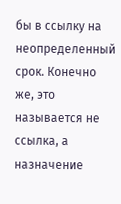бы в ссылку на неопределенный срок. Конечно же, это называется не ссылка, а назначение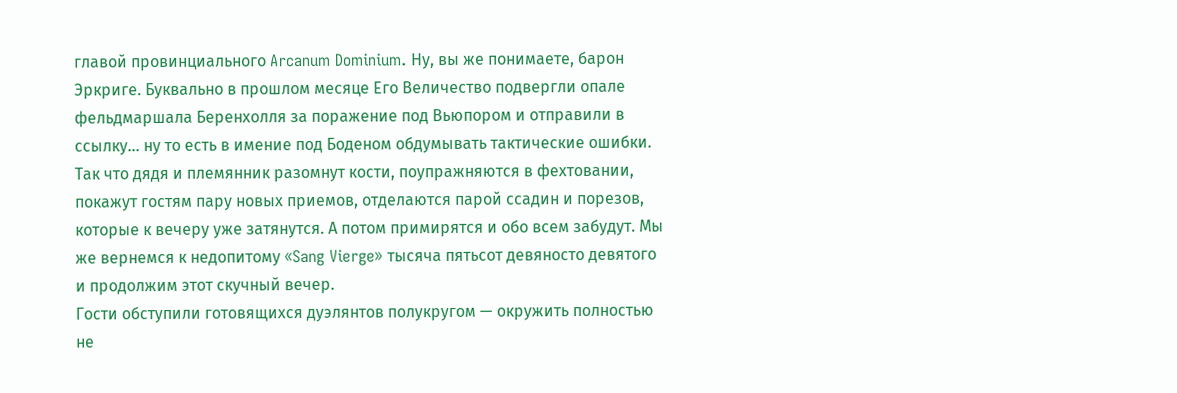главой провинциального Arcanum Dominium. Ну, вы же понимаете, барон Эркриге. Буквально в прошлом месяце Его Величество подвергли опале фельдмаршала Беренхолля за поражение под Вьюпором и отправили в ссылку… ну то есть в имение под Боденом обдумывать тактические ошибки.
Так что дядя и племянник разомнут кости, поупражняются в фехтовании, покажут гостям пару новых приемов, отделаются парой ссадин и порезов, которые к вечеру уже затянутся. А потом примирятся и обо всем забудут. Мы же вернемся к недопитому «Sang Vierge» тысяча пятьсот девяносто девятого и продолжим этот скучный вечер.
Гости обступили готовящихся дуэлянтов полукругом — окружить полностью не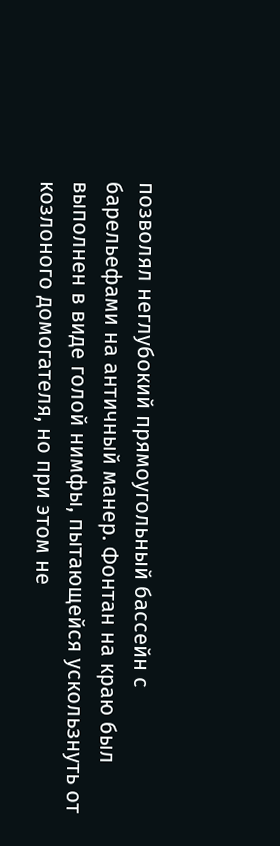позволял неглубокий прямоугольный бассейн с барельефами на античный манер. Фонтан на краю был выполнен в виде голой нимфы, пытающейся ускользнуть от козлоного домогателя, но при этом не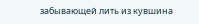забывающей лить из кувшина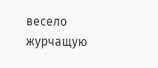весело журчащую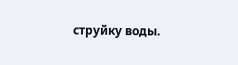струйку воды.